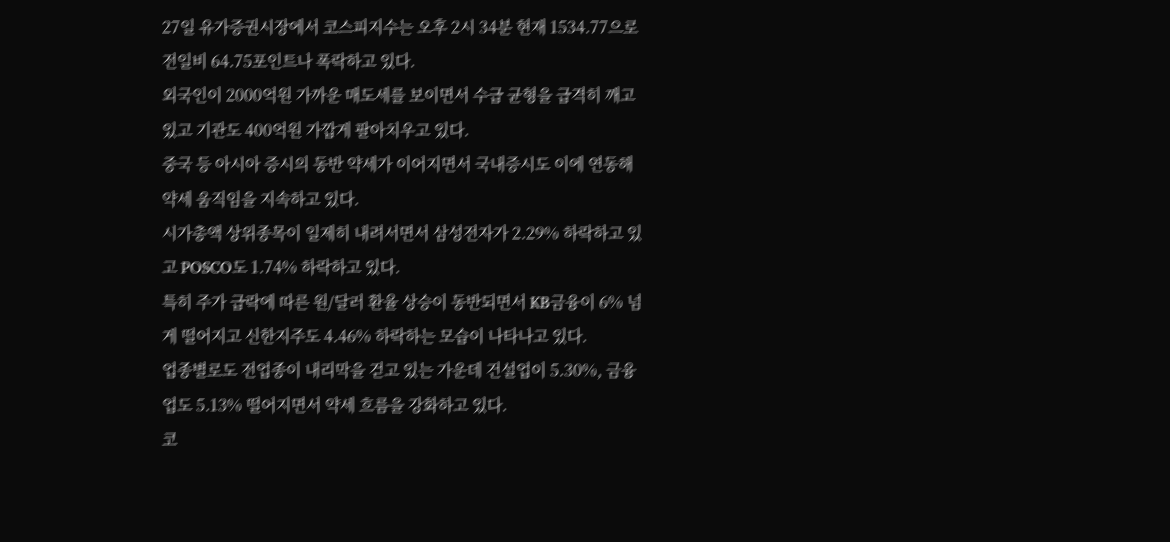27일 유가증권시장에서 코스피지수는 오후 2시 34분 현재 1534.77으로 전일비 64.75포인트나 폭락하고 있다.
외국인이 2000억원 가까운 매도세를 보이면서 수급 균형을 급격히 깨고 있고 기관도 400억원 가깝게 팔아치우고 있다.
중국 등 아시아 증시의 동반 약세가 이어지면서 국내증시도 이에 연동해 약세 움직임을 지속하고 있다.
시가총액 상위종목이 일제히 내려서면서 삼성전자가 2.29% 하락하고 있고 POSCO도 1.74% 하락하고 있다.
특히 주가 급락에 따른 원/달러 환율 상승이 동반되면서 KB금융이 6% 넘게 떨어지고 신한지주도 4.46% 하락하는 모습이 나타나고 있다.
업종별로도 전업종이 내리막을 걷고 있는 가운데 건설업이 5.30%, 금융업도 5.13% 떨어지면서 약세 흐름을 강화하고 있다.
코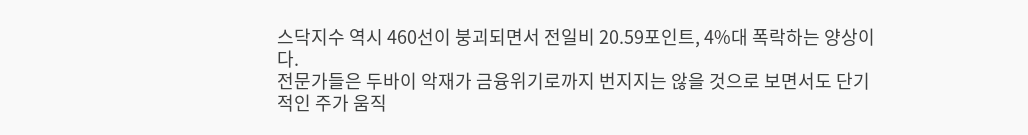스닥지수 역시 460선이 붕괴되면서 전일비 20.59포인트, 4%대 폭락하는 양상이다.
전문가들은 두바이 악재가 금융위기로까지 번지지는 않을 것으로 보면서도 단기적인 주가 움직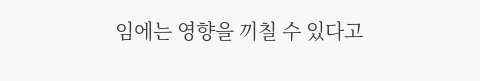임에는 영향을 끼칠 수 있다고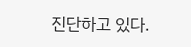진단하고 있다.